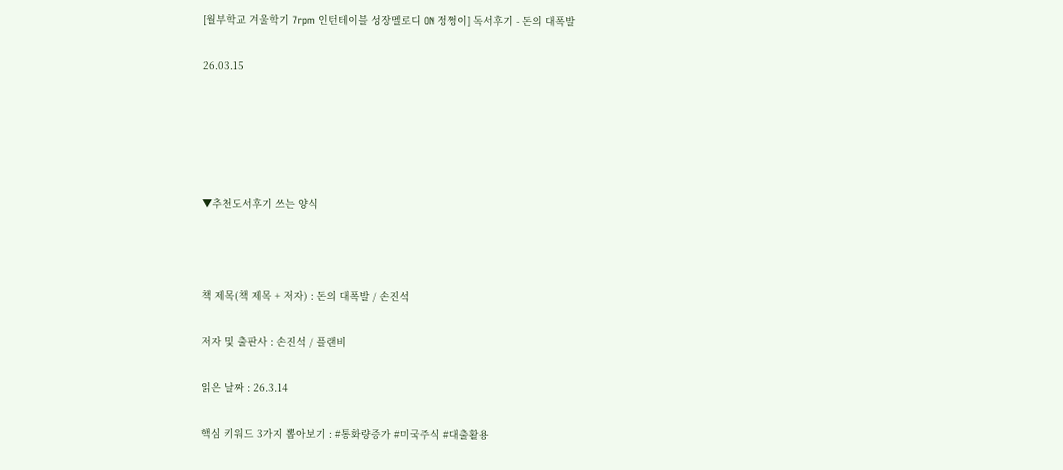[월부학교 겨울학기 7rpm 인턴테이블 성장멜로디 ON 정쩡이] 독서후기 - 돈의 대폭발

26.03.15





▼추천도서후기 쓰는 양식



책 제목(책 제목 + 저자) : 돈의 대폭발 / 손진석

저자 및 출판사 : 손진석 / 플랜비

읽은 날짜 : 26.3.14

핵심 키워드 3가지 뽑아보기 : #통화량증가 #미국주식 #대출활용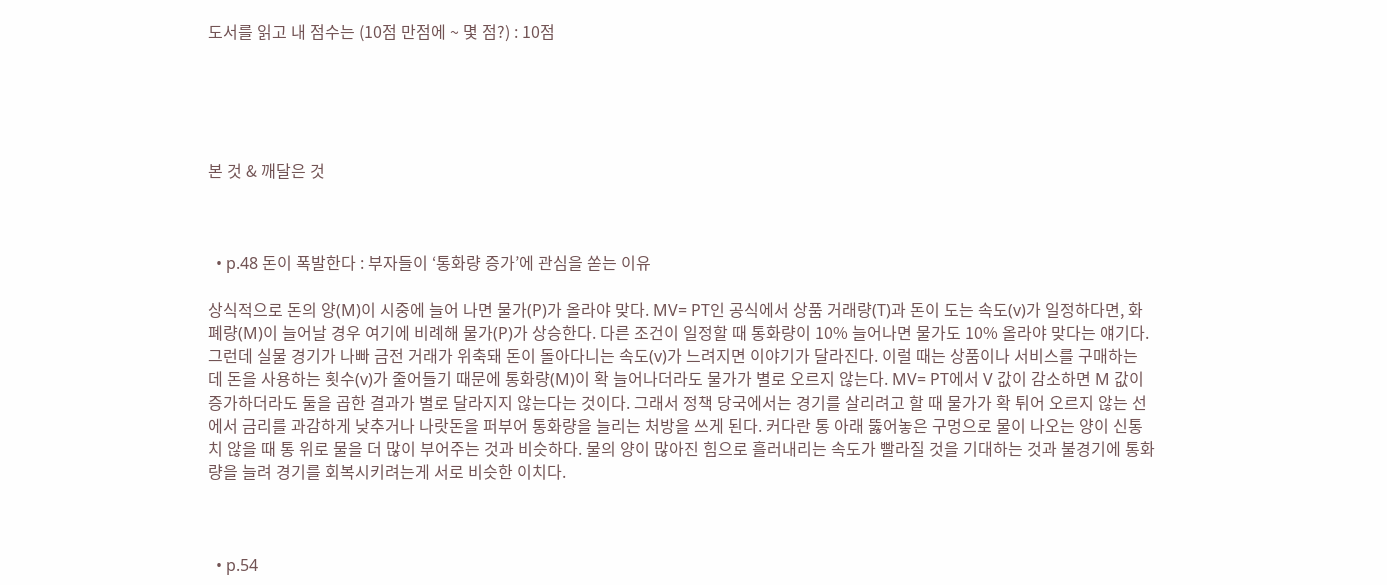도서를 읽고 내 점수는 (10점 만점에 ~ 몇 점?) : 10점





본 것 & 깨달은 것



  • p.48 돈이 폭발한다 : 부자들이 ‘통화량 증가’에 관심을 쏟는 이유

상식적으로 돈의 양(M)이 시중에 늘어 나면 물가(P)가 올라야 맞다. MV= PT인 공식에서 상품 거래량(T)과 돈이 도는 속도(v)가 일정하다면, 화폐량(M)이 늘어날 경우 여기에 비례해 물가(P)가 상승한다. 다른 조건이 일정할 때 통화량이 10% 늘어나면 물가도 10% 올라야 맞다는 얘기다. 그런데 실물 경기가 나빠 금전 거래가 위축돼 돈이 돌아다니는 속도(v)가 느려지면 이야기가 달라진다. 이럴 때는 상품이나 서비스를 구매하는 데 돈을 사용하는 횟수(v)가 줄어들기 때문에 통화량(M)이 확 늘어나더라도 물가가 별로 오르지 않는다. MV= PT에서 V 값이 감소하면 M 값이 증가하더라도 둘을 곱한 결과가 별로 달라지지 않는다는 것이다. 그래서 정책 당국에서는 경기를 살리려고 할 때 물가가 확 튀어 오르지 않는 선에서 금리를 과감하게 낮추거나 나랏돈을 퍼부어 통화량을 늘리는 처방을 쓰게 된다. 커다란 통 아래 뚫어놓은 구멍으로 물이 나오는 양이 신통치 않을 때 통 위로 물을 더 많이 부어주는 것과 비슷하다. 물의 양이 많아진 힘으로 흘러내리는 속도가 빨라질 것을 기대하는 것과 불경기에 통화량을 늘려 경기를 회복시키려는게 서로 비슷한 이치다.



  • p.54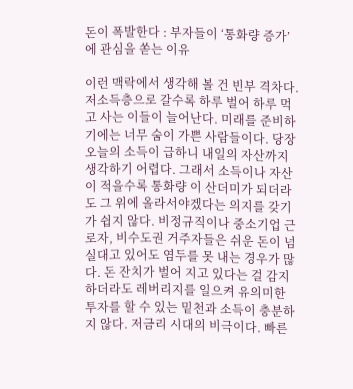돈이 폭발한다 : 부자들이 ‘통화량 증가’에 관심을 쏟는 이유

이런 맥락에서 생각해 볼 건 빈부 격차다. 저소득층으로 갈수록 하루 벌어 하루 먹고 사는 이들이 늘어난다. 미래를 준비하기에는 너무 숨이 가쁜 사람들이다. 당장 오늘의 소득이 급하니 내일의 자산까지 생각하기 어렵다. 그래서 소득이나 자산이 적을수록 통화량 이 산더미가 되더라도 그 위에 올라서야겠다는 의지를 갖기가 쉽지 않다. 비정규직이나 중소기업 근로자, 비수도권 거주자들은 쉬운 돈이 넘실대고 있어도 염두를 못 내는 경우가 많다. 돈 잔치가 벌어 지고 있다는 걸 감지하더라도 레버리지를 일으켜 유의미한 투자를 할 수 있는 밑천과 소득이 충분하지 않다. 저금리 시대의 비극이다. 빠른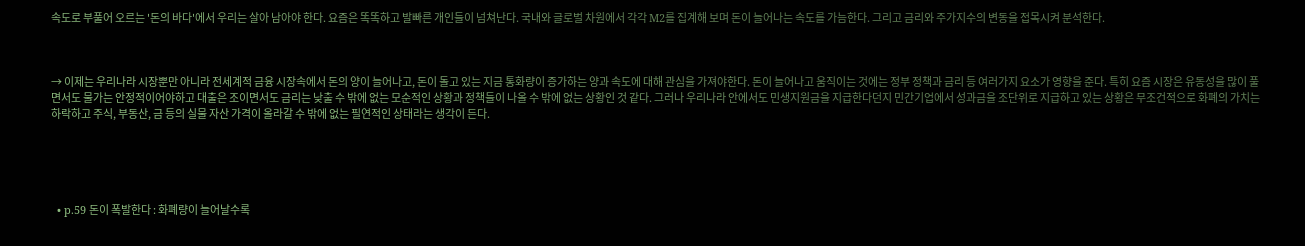속도로 부풀어 오르는 '돈의 바다'에서 우리는 살아 남아야 한다. 요즘은 똑똑하고 발빠른 개인들이 넘쳐난다. 국내와 글로벌 차원에서 각각 M2를 집계해 보며 돈이 늘어나는 속도를 가늠한다. 그리고 금리와 주가지수의 변동을 접목시켜 분석한다.



→ 이제는 우리나라 시장뿐만 아니라 전세계적 금융 시장속에서 돈의 양이 늘어나고, 돈이 돌고 있는 지금 통화량이 증가하는 양과 속도에 대해 관심을 가져야한다. 돈이 늘어나고 움직이는 것에는 정부 정책과 금리 등 여러가지 요소가 영향을 준다. 특히 요즘 시장은 유동성을 많이 풀면서도 물가는 안정적이어야하고 대출은 조이면서도 금리는 낮출 수 밖에 없는 모순적인 상황과 정책들이 나올 수 밖에 없는 상황인 것 같다. 그러나 우리나라 안에서도 민생지원금을 지급한다던지 민간기업에서 성과금을 조단위로 지급하고 있는 상황은 무조건적으로 화폐의 가치는 하락하고 주식, 부동산, 금 등의 실물 자산 가격이 올라갈 수 밖에 없는 필연적인 상태라는 생각이 든다.





  • p.59 돈이 폭발한다 : 화폐량이 늘어날수록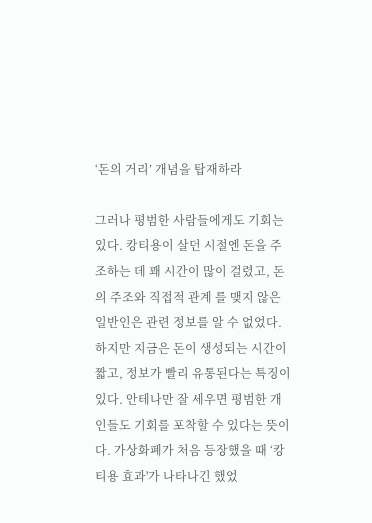‘돈의 거리’ 개념을 탑재하라

그러나 평범한 사람들에게도 기회는 있다. 캉티용이 살던 시절엔 돈을 주조하는 데 꽤 시간이 많이 걸렸고, 돈의 주조와 직접적 관계 를 맺지 않은 일반인은 관련 정보를 알 수 없었다. 하지만 지금은 돈이 생성되는 시간이 짧고, 정보가 빨리 유통된다는 특징이 있다. 안테나만 잘 세우면 평범한 개인들도 기회를 포착할 수 있다는 뜻이다. 가상화폐가 처음 등장했을 때 ‘캉티용 효과'가 나타나긴 했었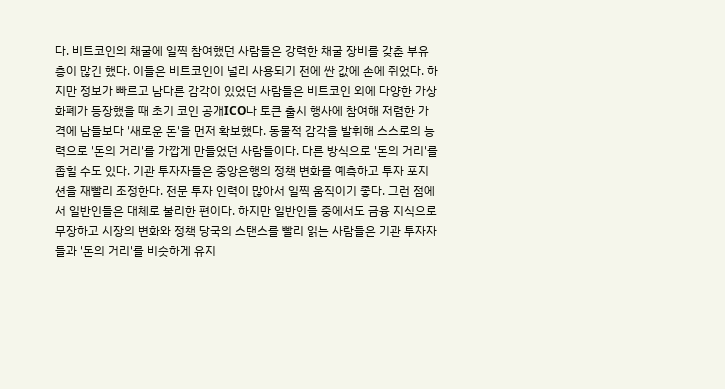다. 비트코인의 채굴에 일찍 참여했던 사람들은 강력한 채굴 장비를 갖춘 부유층이 많긴 했다. 이들은 비트코인이 널리 사용되기 전에 싼 값에 손에 쥐었다. 하지만 정보가 빠르고 남다른 감각이 있었던 사람들은 비트코인 외에 다양한 가상화폐가 등장했을 때 초기 코인 공개ICO나 토큰 출시 행사에 참여해 저렴한 가격에 남들보다 '새로운 돈'을 먼저 확보했다. 동물적 감각을 발휘해 스스로의 능력으로 '돈의 거리'를 가깝게 만들었던 사람들이다. 다른 방식으로 '돈의 거리'를 좁힐 수도 있다. 기관 투자자들은 중앙은행의 정책 변화를 예측하고 투자 포지션을 재빨리 조정한다. 전문 투자 인력이 많아서 일찍 움직이기 좋다. 그런 점에서 일반인들은 대체로 불리한 편이다. 하지만 일반인들 중에서도 금융 지식으로 무장하고 시장의 변화와 정책 당국의 스탠스를 빨리 읽는 사람들은 기관 투자자들과 '돈의 거리'를 비슷하게 유지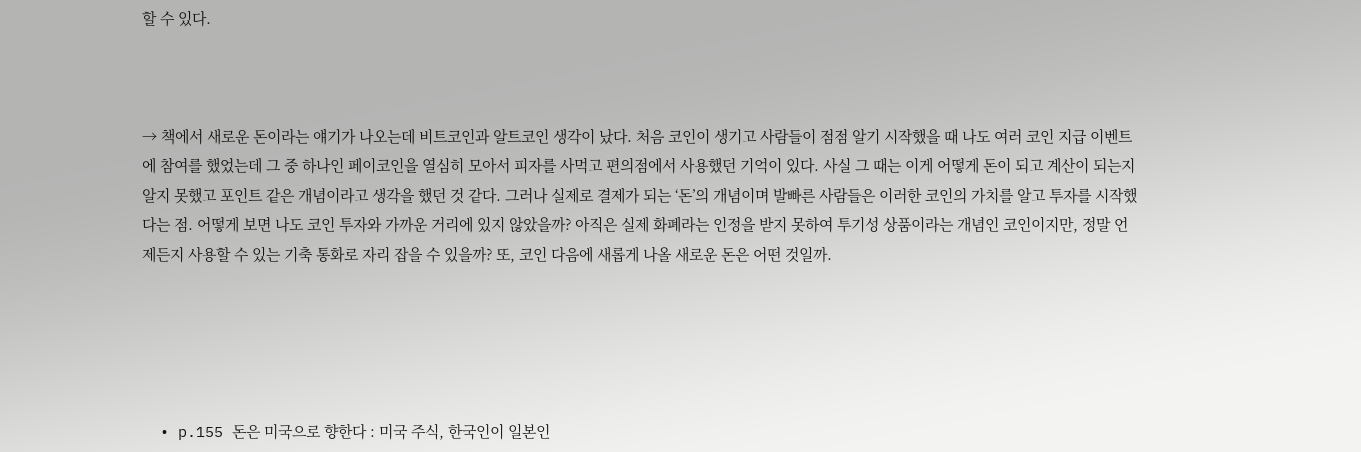할 수 있다.



→ 책에서 새로운 돈이라는 얘기가 나오는데 비트코인과 알트코인 생각이 났다. 처음 코인이 생기고 사람들이 점점 알기 시작했을 때 나도 여러 코인 지급 이벤트에 참여를 했었는데 그 중 하나인 페이코인을 열심히 모아서 피자를 사먹고 편의점에서 사용했던 기억이 있다. 사실 그 때는 이게 어떻게 돈이 되고 계산이 되는지 알지 못했고 포인트 같은 개념이라고 생각을 했던 것 같다. 그러나 실제로 결제가 되는 ‘돈’의 개념이며 발빠른 사람들은 이러한 코인의 가치를 알고 투자를 시작했다는 점. 어떻게 보면 나도 코인 투자와 가까운 거리에 있지 않았을까? 아직은 실제 화폐라는 인정을 받지 못하여 투기성 상품이라는 개념인 코인이지만, 정말 언제든지 사용할 수 있는 기축 통화로 자리 잡을 수 있을까? 또, 코인 다음에 새롭게 나올 새로운 돈은 어떤 것일까.





  • p.155 돈은 미국으로 향한다 : 미국 주식, 한국인이 일본인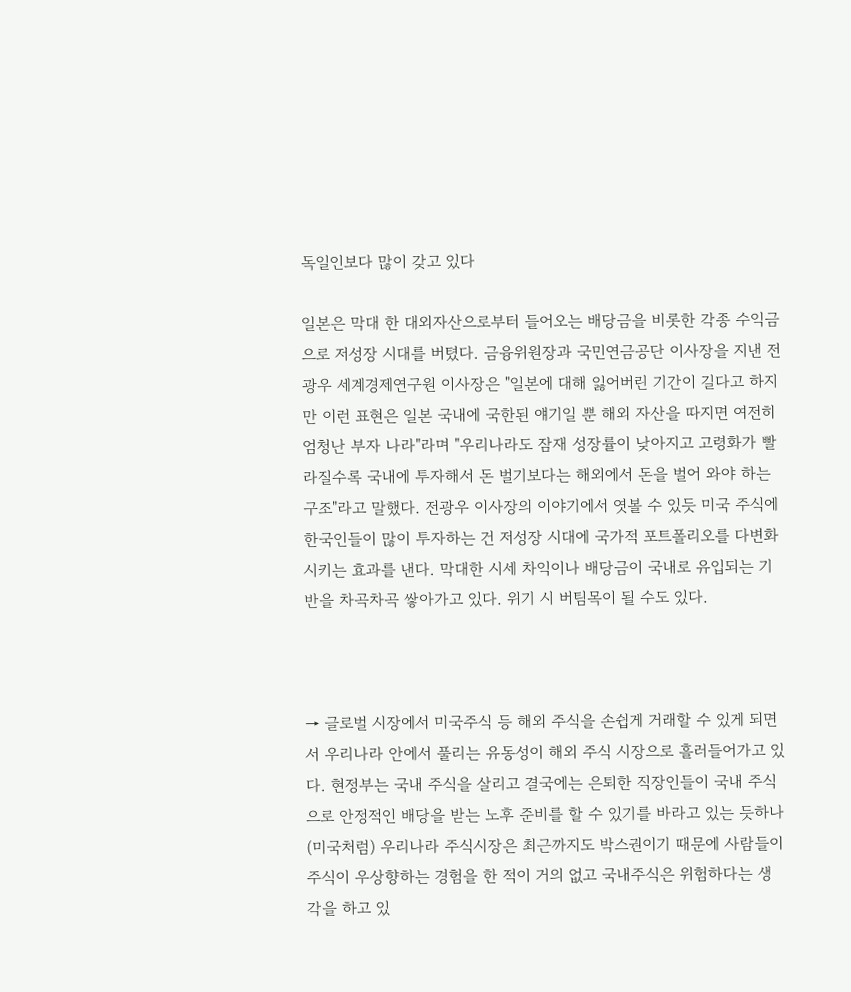독일인보다 많이 갖고 있다

일본은 막대 한 대외자산으로부터 들어오는 배당금을 비롯한 각종 수익금으로 저성장 시대를 버텼다. 금융위원장과 국민연금공단 이사장을 지낸 전광우 세계경제연구원 이사장은 "일본에 대해 잃어버린 기간이 길다고 하지만 이런 표현은 일본 국내에 국한된 얘기일 뿐 해외 자산을 따지면 여전히 엄청난 부자 나라"라며 "우리나라도 잠재 성장률이 낮아지고 고령화가 빨라질수록 국내에 투자해서 돈 벌기보다는 해외에서 돈을 벌어 와야 하는 구조"라고 말했다. 전광우 이사장의 이야기에서 엿볼 수 있듯 미국 주식에 한국인들이 많이 투자하는 건 저성장 시대에 국가적 포트폴리오를 다변화시키는 효과를 낸다. 막대한 시세 차익이나 배당금이 국내로 유입되는 기반을 차곡차곡 쌓아가고 있다. 위기 시 버팀목이 될 수도 있다.



→ 글로벌 시장에서 미국주식 등 해외 주식을 손쉽게 거래할 수 있게 되면서 우리나라 안에서 풀리는 유동성이 해외 주식 시장으로 흘러들어가고 있다. 현정부는 국내 주식을 살리고 결국에는 은퇴한 직장인들이 국내 주식으로 안정적인 배당을 받는 노후 준비를 할 수 있기를 바라고 있는 듯하나 (미국처럼) 우리나라 주식시장은 최근까지도 박스권이기 때문에 사람들이 주식이 우상향하는 경험을 한 적이 거의 없고 국내주식은 위험하다는 생각을 하고 있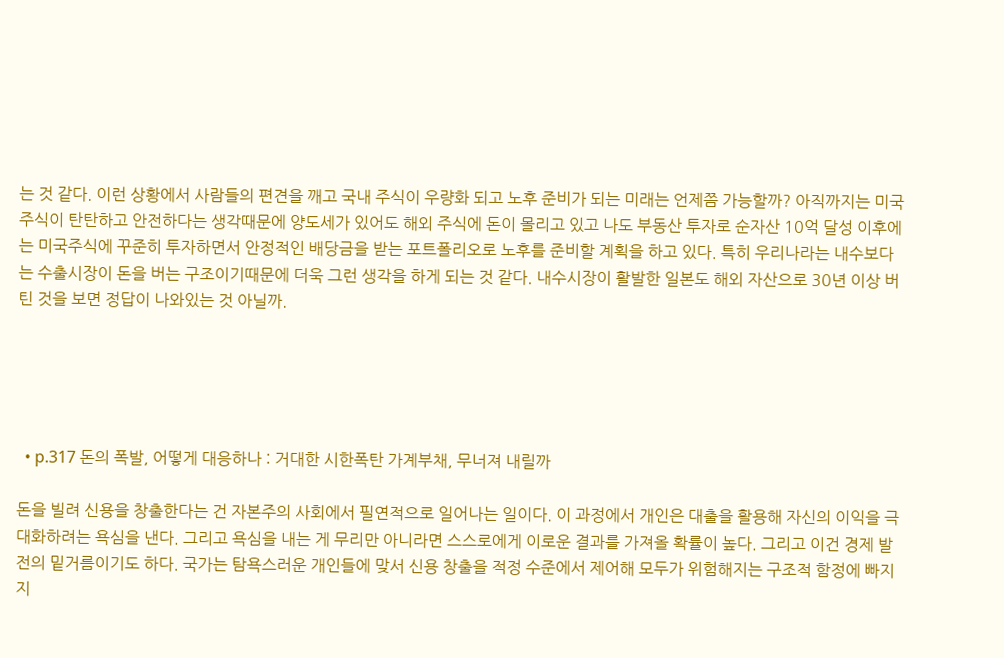는 것 같다. 이런 상황에서 사람들의 편견을 깨고 국내 주식이 우량화 되고 노후 준비가 되는 미래는 언제쯤 가능할까? 아직까지는 미국 주식이 탄탄하고 안전하다는 생각때문에 양도세가 있어도 해외 주식에 돈이 몰리고 있고 나도 부동산 투자로 순자산 10억 달성 이후에는 미국주식에 꾸준히 투자하면서 안정적인 배당금을 받는 포트폴리오로 노후를 준비할 계획을 하고 있다. 특히 우리나라는 내수보다는 수출시장이 돈을 버는 구조이기때문에 더욱 그런 생각을 하게 되는 것 같다. 내수시장이 활발한 일본도 해외 자산으로 30년 이상 버틴 것을 보면 정답이 나와있는 것 아닐까.





  • p.317 돈의 폭발, 어떻게 대응하나 : 거대한 시한폭탄 가계부채, 무너져 내릴까

돈을 빌려 신용을 창출한다는 건 자본주의 사회에서 필연적으로 일어나는 일이다. 이 과정에서 개인은 대출을 활용해 자신의 이익을 극대화하려는 욕심을 낸다. 그리고 욕심을 내는 게 무리만 아니라면 스스로에게 이로운 결과를 가져올 확률이 높다. 그리고 이건 경제 발전의 밑거름이기도 하다. 국가는 탐욕스러운 개인들에 맞서 신용 창출을 적정 수준에서 제어해 모두가 위험해지는 구조적 함정에 빠지지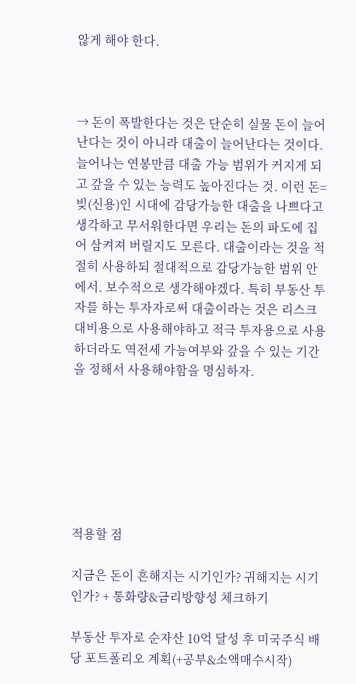않게 해야 한다.



→ 돈이 폭발한다는 것은 단순히 실물 돈이 늘어난다는 것이 아니라 대출이 늘어난다는 것이다. 늘어나는 연봉만큼 대출 가능 범위가 커지게 되고 갚을 수 있는 능력도 높아진다는 것. 이런 돈=빚(신용)인 시대에 감당가능한 대출을 나쁘다고 생각하고 무서워한다면 우리는 돈의 파도에 집어 삼켜져 버릴지도 모른다. 대출이라는 것을 적절히 사용하되 절대적으로 감당가능한 범위 안에서. 보수적으로 생각해야겠다. 특히 부동산 투자를 하는 투자자로써 대출이라는 것은 리스크 대비용으로 사용해야하고 적극 투자용으로 사용하더라도 역전세 가능여부와 갚을 수 있는 기간을 정해서 사용해야함을 명심하자.







적용할 점

지금은 돈이 흔해지는 시기인가? 귀해지는 시기인가? + 통화량&금리방향성 체크하기

부동산 투자로 순자산 10억 달성 후 미국주식 배당 포트폴리오 계획(+공부&소액매수시작)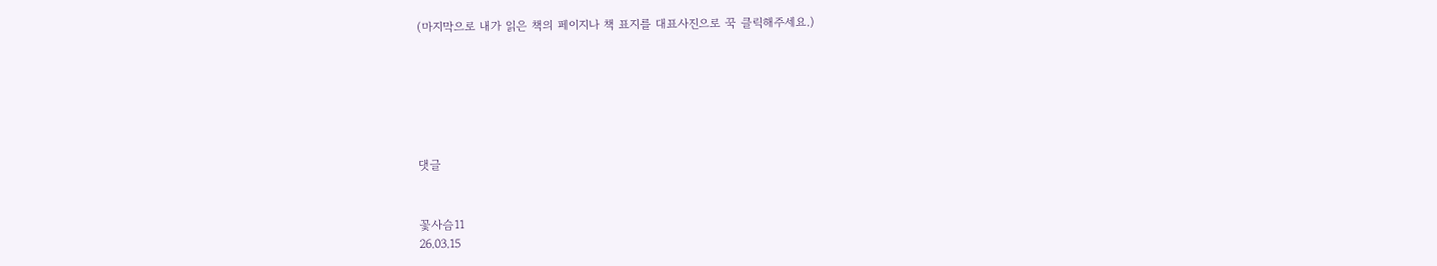(마지막으로 내가 읽은 책의 페이지나 책 표지를 대표사진으로 꾹 클릭해주세요.)






댓글


꽃사슴11
26.03.15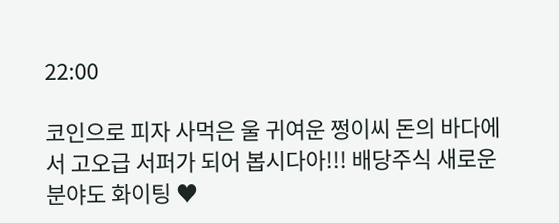22:00

코인으로 피자 사먹은 울 귀여운 쩡이씨 돈의 바다에서 고오급 서퍼가 되어 봅시다아!!! 배당주식 새로운 분야도 화이팅 ♥